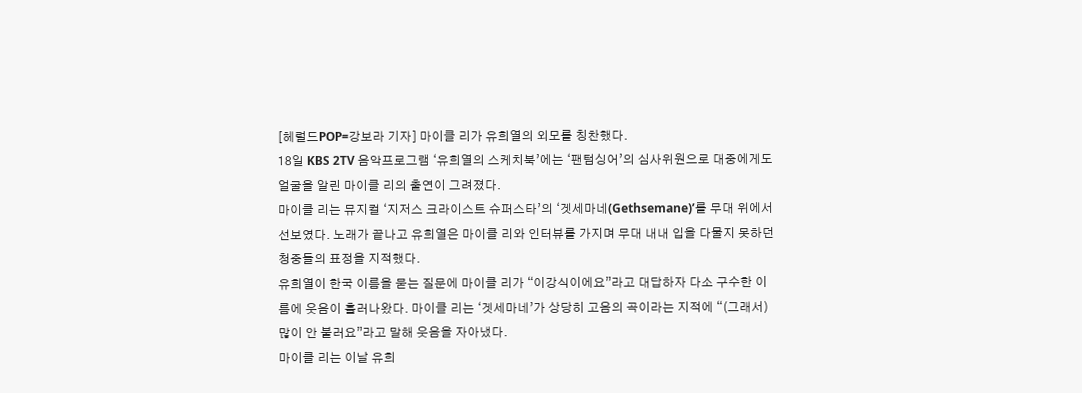[헤럴드POP=강보라 기자] 마이클 리가 유희열의 외모를 칭찬했다.
18일 KBS 2TV 음악프로그램 ‘유희열의 스케치북’에는 ‘팬텀싱어’의 심사위원으로 대중에게도 얼굴을 알린 마이클 리의 출연이 그려졌다.
마이클 리는 뮤지컬 ‘지저스 크라이스트 슈퍼스타’의 ‘겟세마네(Gethsemane)’를 무대 위에서 선보였다. 노래가 끝나고 유희열은 마이클 리와 인터뷰를 가지며 무대 내내 입을 다물지 못하던 청중들의 표정을 지적했다.
유희열이 한국 이름을 묻는 질문에 마이클 리가 “이강식이에요”라고 대답하자 다소 구수한 이름에 웃음이 흘러나왔다. 마이클 리는 ‘겟세마네’가 상당히 고음의 곡이라는 지적에 “(그래서) 많이 안 불러요”라고 말해 웃음을 자아냈다.
마이클 리는 이날 유희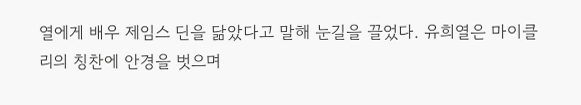열에게 배우 제임스 딘을 닮았다고 말해 눈길을 끌었다. 유희열은 마이클 리의 칭찬에 안경을 벗으며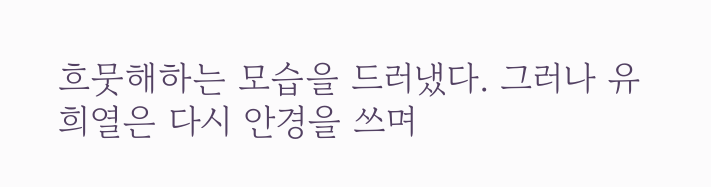흐뭇해하는 모습을 드러냈다. 그러나 유희열은 다시 안경을 쓰며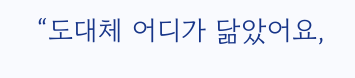“도대체 어디가 닮았어요,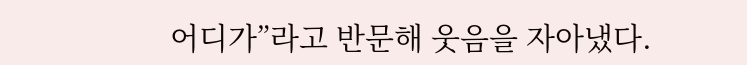어디가”라고 반문해 웃음을 자아냈다.